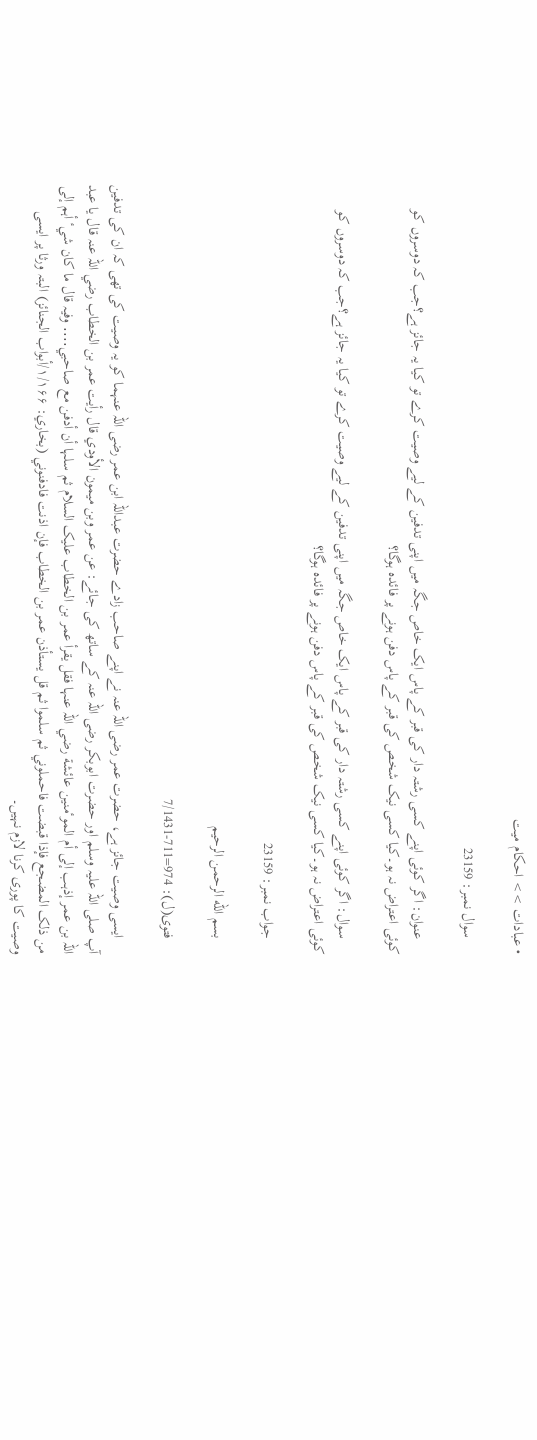• عبادات >> احکام میت

    سوال نمبر: 23159

    عنوان: اگر کوئی اپنے کسی رشتہ دار کی قبر کے پاس ایک خاص جگہ میں اپنی تدفین کے لیے وصیت کرے تو کیا یہ جائز ہے؟جب کہ دوسروں کو کوئی اعتراض نہ ہو۔کیا کسی نیک شخص کی قبر کے پاس دفن ہونے پر فائدہ ہوگا؟

    سوال: اگر کوئی اپنے کسی رشتہ دار کی قبر کے پاس ایک خاص جگہ میں اپنی تدفین کے لیے وصیت کرے تو کیا یہ جائز ہے؟جب کہ دوسروں کو کوئی اعتراض نہ ہو۔کیا کسی نیک شخص کی قبر کے پاس دفن ہونے پر فائدہ ہوگا؟

    جواب نمبر: 23159

    بسم الله الرحمن الرحيم

    فتوی(ل): 974=711-7/1431

    ایسی وصیت جائز ہے، حضرت عمر رضی اللہ عنہ نے اپنے صاحب زادے حضرت عبداللہ ابن عمر رضی اللہ عنہما کو یہ وصیت کی تھی کہ ان کی تدفین آپ صلی اللہ علیہ وسلم اور حضرت ابوبکر رضی اللہ عنہ کے ساتھ کی جائے: عن عمر وبن میمون الأودي قال رأیت عمر بن الخطاب رضي اللہ عنہ قال یا عبد اللہ بن عمر إذہب إلی أم الموٴمنین عائشة رضي اللہ عنہا فقل یقرأ عمر بن الخطاب علیک السلام ثم سلہا أن أدفن مع صاحبي․․․․ وفیہ قال ما کان شيٴ أہم إلی من ذلک المضجع فإذا قبضت فاحملوني ثم سلموا ثم قل یستأذن عمر بن الخطاب فإن اذنت فادفنوني (بخاري: ۱/۱۶۶/أبواب الجنائز) البتہ ورثا پر ایسی وصیت کا پوری کرنا لازم نہیں۔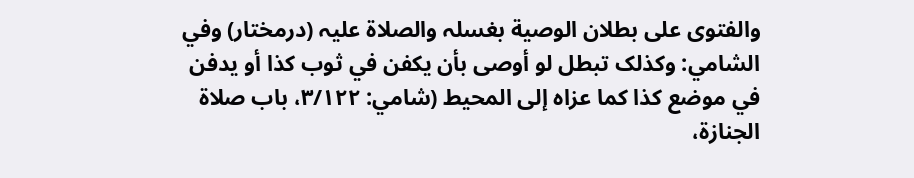والفتوی علی بطلان الوصیة بغسلہ والصلاة علیہ (درمختار) وفي الشامي: وکذلک تبطل لو أوصی بأن یکفن في ثوب کذا أو یدفن في موضع کذا کما عزاہ إلی المحیط (شامي: ۳/۱۲۲، باب صلاة الجنازة،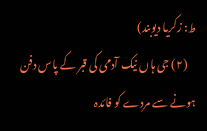ط: زکریا دیوبند)
    (۲) جی ہاں نیک آدمی کی قبر کے پاس دفن ہونے سے مردے کو فائدہ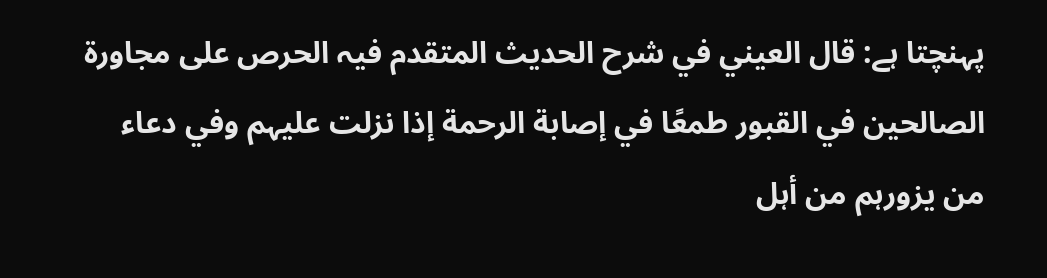پہنچتا ہے: قال العیني في شرح الحدیث المتقدم فیہ الحرص علی مجاورة الصالحین في القبور طمعًا في إصابة الرحمة إذا نزلت علیہم وفي دعاء من یزورہم من أہل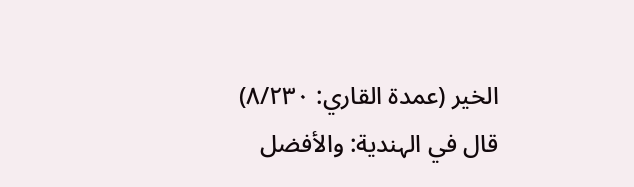الخیر (عمدة القاري: ۸/۲۳۰) قال في الہندیة: والأفضل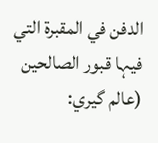الدفن في المقبرة التي فیہا قبور الصالحین (عالم گیري: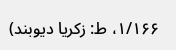۱/۱۶۶، ط: زکریا دیوبند)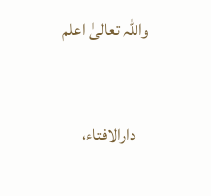واللہ تعالیٰ اعلم


    دارالافتاء،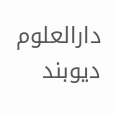دارالعلوم دیوبند